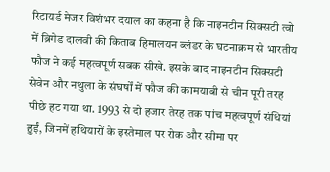रिटायर्ड मेजर विशंभर दयाल का कहना है कि नाइनटीन सिक्सटी त्वो में ब्रिगेड दालवी की किताब हिमालयन ब्लंडर के घटनाक्रम से भारतीय फौज ने कई महत्वपूर्ण सबक सीखे. इसके बाद नाइनटीन सिक्सटी सेवेन और नथुला के संघर्षों में फौज की कामयाबी से चीन पूरी तरह पीछे हट गया था. 1993 से दो हजार तेरह तक पांच महत्वपूर्ण संधियां हुईं, जिनमें हथियारों के इस्तेमाल पर रोक और सीमा पर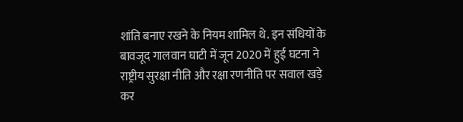शांति बनाए रखने के नियम शामिल थे. इन संधियों के बावजूद गालवान घाटी में जून 2020 में हुई घटना ने राष्ट्रीय सुरक्षा नीति और रक्षा रणनीति पर सवाल खड़े कर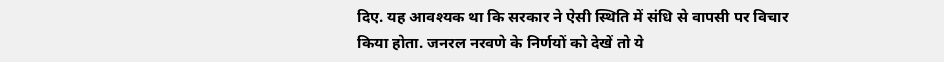दिए. यह आवश्यक था कि सरकार ने ऐसी स्थिति में संधि से वापसी पर विचार किया होता. जनरल नरवणे के निर्णयों को देखें तो ये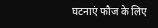घटनाएं फौज के लिए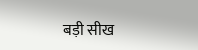बड़ी सीख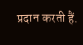प्रदान करती हैं.